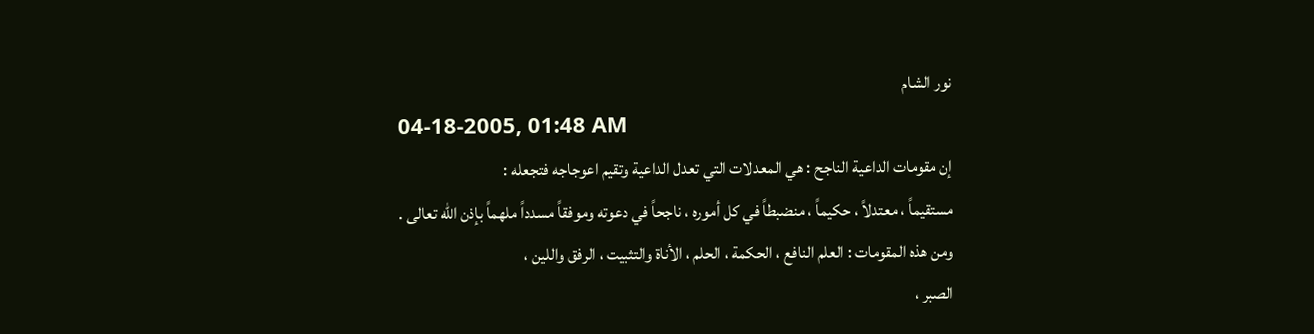نور الشام
04-18-2005, 01:48 AM
إن مقومات الداعية الناجح : هي المعدلات التي تعدل الداعية وتقيم اعوجاجه فتجعله :
مستقيماً ، معتدلاً ، حكيماً ، منضبطاً في كل أموره ، ناجحاً في دعوته وموفقاً مسدداً ملهماً بإذن الله تعالى .
ومن هذه المقومات : العلم النافع ، الحكمة ، الحلم ، الأناة والتثبيت ، الرفق واللين ،
الصبر ،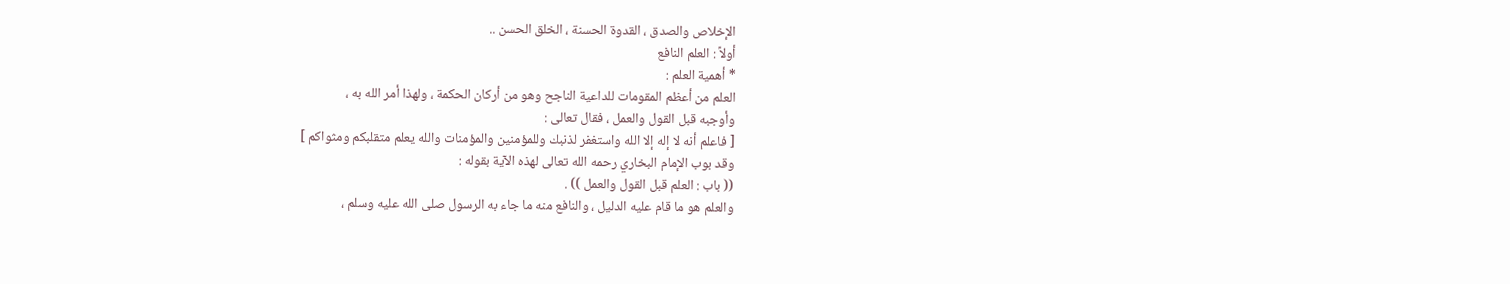الإخلاص والصدق ، القدوة الحسنة ، الخلق الحسن ..
أولاً : العلم النافع
* أهمية العلم :
العلم من أعظم المقومات للداعية الناجح وهو من أركان الحكمة ، ولهذا أمر الله به ،
وأوجبه قبل القول والعمل ، فقال تعالى :
[ فاعلم أنه لا إله إلا الله واستغفر لذنبك وللمؤمنين والمؤمنات والله يعلم متقلبكم ومثواكم ]
وقد بوب الإمام البخاري رحمه الله تعالى لهذه الآية بقوله :
(( باب : العلم قبل القول والعمل )) .
والعلم هو ما قام عليه الدليل ، والنافع منه ما جاء به الرسول صلى الله عليه وسلم ،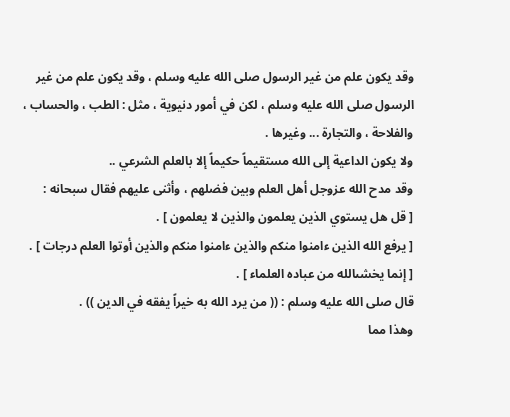وقد يكون علم من غير الرسول صلى الله عليه وسلم ، وقد يكون علم من غير
الرسول صلى الله عليه وسلم ، لكن في أمور دنيوية ، مثل : الطب ، والحساب ،
والفلاحة ، والتجارة ... وغيرها .
ولا يكون الداعية إلى الله مستقيماً حكيماً إلا بالعلم الشرعي ..
وقد مدح الله عزوجل أهل العلم وبين فضلهم ، وأثنى عليهم فقال سبحانه :
[ قل هل يستوي الذين يعلمون والذين لا يعلمون ] .
[ يرفع الله الذين ءامنوا منكم والذين ءامنوا منكم والذين أوتوا العلم درجات ] .
[ إنما يخشىالله من عباده العلماء ] .
قال صلى الله عليه وسلم : (( من يرد الله به خيراً يفقه في الدين )) .
وهذا مما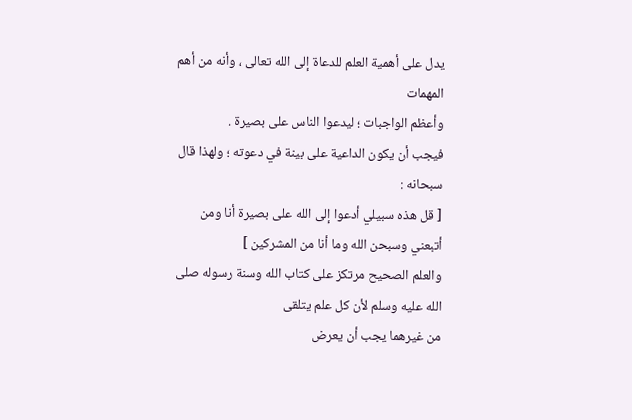يدل على أهمية العلم للدعاة إلى الله تعالى ، وأنه من أهم المهمات
وأعظم الواجبات ؛ ليدعوا الناس على بصيرة .
فيجب أن يكون الداعية على بينة في دعوته ؛ ولهذا قال سبحانه :
[ قل هذه سبيلي أدعوا إلى الله على بصيرة أنا ومن أتبعني وسبحن الله وما أنا من المشركين ]
والعلم الصحيح مرتكز على كتاب الله وسنة رسوله صلى الله عليه وسلم لأن كل علم يتلقى
من غيرهما يجب أن يعرض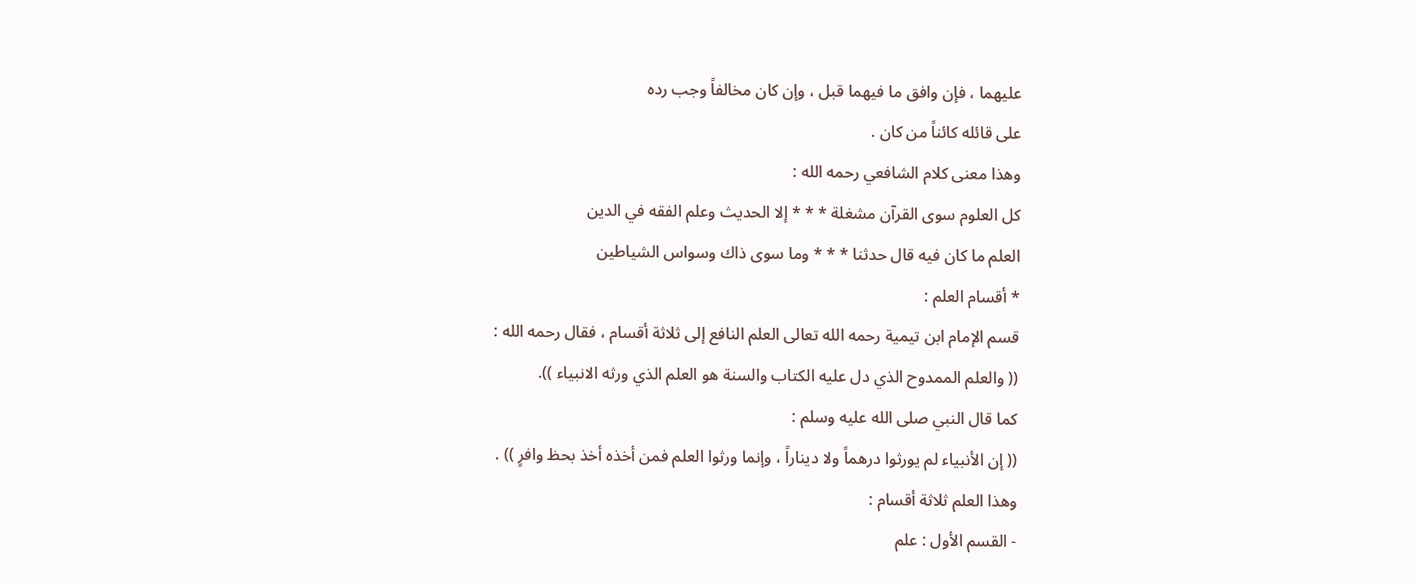عليهما ، فإن وافق ما فيهما قبل ، وإن كان مخالفاً وجب رده
على قائله كائناً من كان .
وهذا معنى كلام الشافعي رحمه الله :
كل العلوم سوى القرآن مشغلة * * * إلا الحديث وعلم الفقه في الدين
العلم ما كان فيه قال حدثنا * * * وما سوى ذاك وسواس الشياطين
* أقسام العلم :
قسم الإمام ابن تيمية رحمه الله تعالى العلم النافع إلى ثلاثة أقسام ، فقال رحمه الله :
(( والعلم الممدوح الذي دل عليه الكتاب والسنة هو العلم الذي ورثه الانبياء )).
كما قال النبي صلى الله عليه وسلم :
(( إن الأنبياء لم يورثوا درهماً ولا ديناراً ، وإنما ورثوا العلم فمن أخذه أخذ بحظ وافرٍ )) .
وهذا العلم ثلاثة أقسام :
- القسم الأول : علم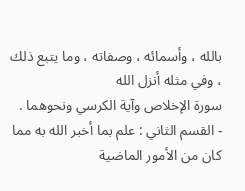بالله ، وأسمائه ، وصفاته ، وما يتبع ذلك ، وفي مثله أنزل الله
سورة الإخلاص وآية الكرسي ونحوهما .
- القسم الثاني : علم بما أخبر الله به مما كان من الأمور الماضية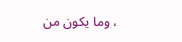، وما يكون من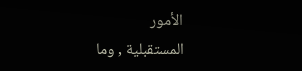الأمور
المستقبلية , وما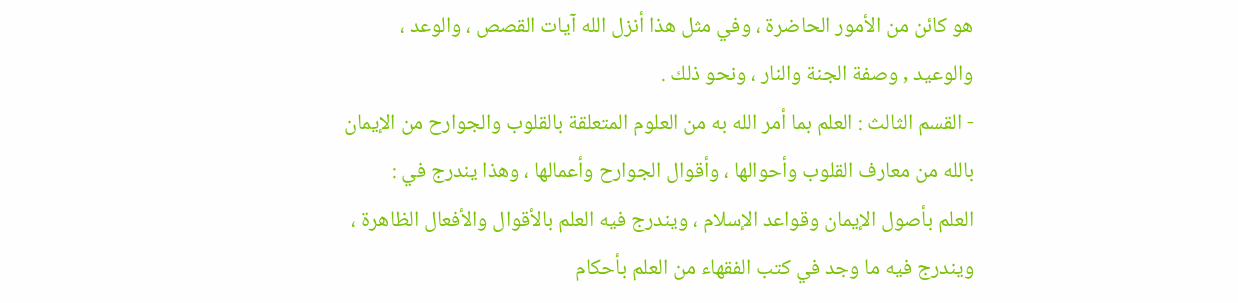هو كائن من الأمور الحاضرة ، وفي مثل هذا أنزل الله آيات القصص ، والوعد ،
والوعيد , وصفة الجنة والنار ، ونحو ذلك .
- القسم الثالث : العلم بما أمر الله به من العلوم المتعلقة بالقلوب والجوارح من الإيمان
بالله من معارف القلوب وأحوالها ، وأقوال الجوارح وأعمالها ، وهذا يندرج في :
العلم بأصول الإيمان وقواعد الإسلام ، ويندرج فيه العلم بالأقوال والأفعال الظاهرة ،
ويندرج فيه ما وجد في كتب الفقهاء من العلم بأحكام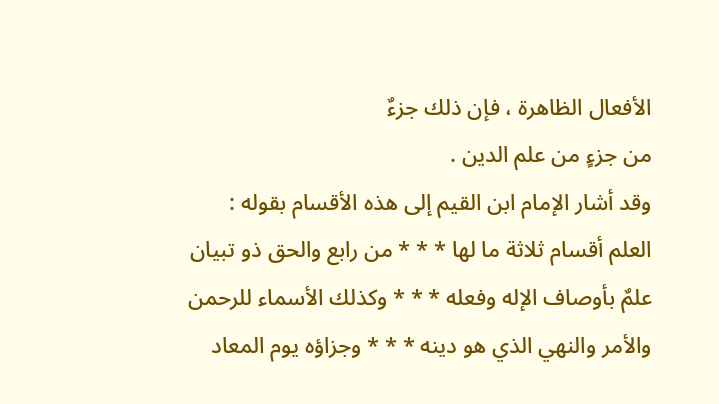الأفعال الظاهرة ، فإن ذلك جزءٌ
من جزءٍ من علم الدين .
وقد أشار الإمام ابن القيم إلى هذه الأقسام بقوله :
العلم أقسام ثلاثة ما لها * * * من رابع والحق ذو تبيان
علمٌ بأوصاف الإله وفعله * * * وكذلك الأسماء للرحمن
والأمر والنهي الذي هو دينه * * * وجزاؤه يوم المعاد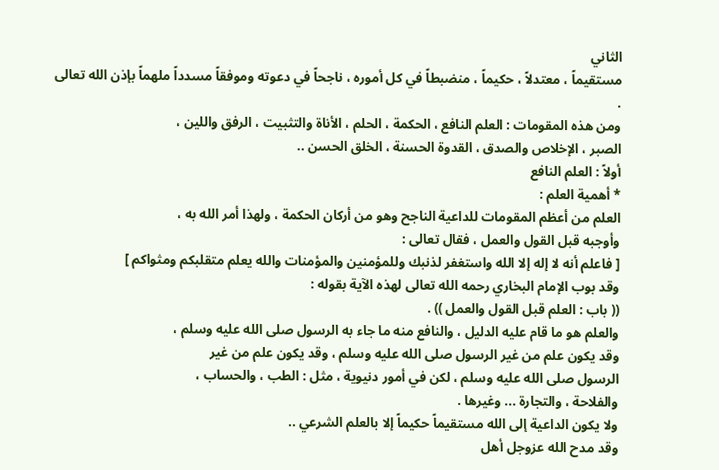الثاني
مستقيماً ، معتدلاً ، حكيماً ، منضبطاً في كل أموره ، ناجحاً في دعوته وموفقاً مسدداً ملهماً بإذن الله تعالى .
ومن هذه المقومات : العلم النافع ، الحكمة ، الحلم ، الأناة والتثبيت ، الرفق واللين ،
الصبر ، الإخلاص والصدق ، القدوة الحسنة ، الخلق الحسن ..
أولاً : العلم النافع
* أهمية العلم :
العلم من أعظم المقومات للداعية الناجح وهو من أركان الحكمة ، ولهذا أمر الله به ،
وأوجبه قبل القول والعمل ، فقال تعالى :
[ فاعلم أنه لا إله إلا الله واستغفر لذنبك وللمؤمنين والمؤمنات والله يعلم متقلبكم ومثواكم ]
وقد بوب الإمام البخاري رحمه الله تعالى لهذه الآية بقوله :
(( باب : العلم قبل القول والعمل )) .
والعلم هو ما قام عليه الدليل ، والنافع منه ما جاء به الرسول صلى الله عليه وسلم ،
وقد يكون علم من غير الرسول صلى الله عليه وسلم ، وقد يكون علم من غير
الرسول صلى الله عليه وسلم ، لكن في أمور دنيوية ، مثل : الطب ، والحساب ،
والفلاحة ، والتجارة ... وغيرها .
ولا يكون الداعية إلى الله مستقيماً حكيماً إلا بالعلم الشرعي ..
وقد مدح الله عزوجل أهل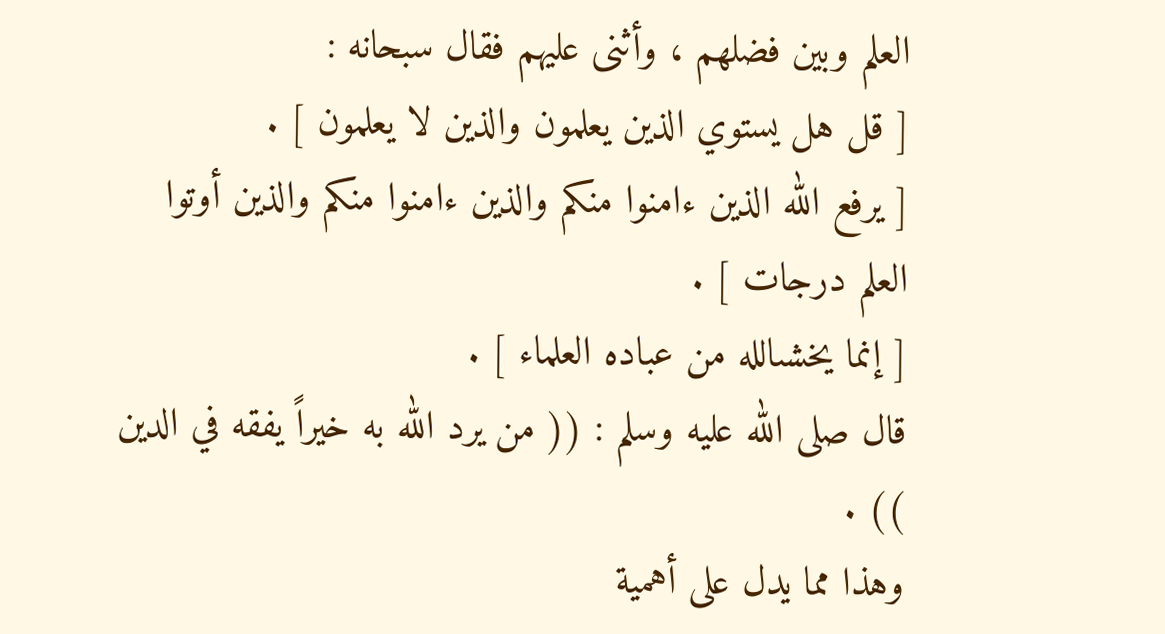العلم وبين فضلهم ، وأثنى عليهم فقال سبحانه :
[ قل هل يستوي الذين يعلمون والذين لا يعلمون ] .
[ يرفع الله الذين ءامنوا منكم والذين ءامنوا منكم والذين أوتوا العلم درجات ] .
[ إنما يخشىالله من عباده العلماء ] .
قال صلى الله عليه وسلم : (( من يرد الله به خيراً يفقه في الدين )) .
وهذا مما يدل على أهمية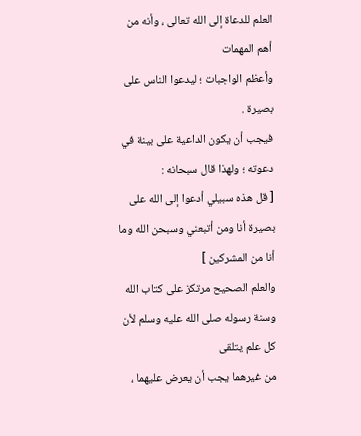العلم للدعاة إلى الله تعالى ، وأنه من أهم المهمات
وأعظم الواجبات ؛ ليدعوا الناس على بصيرة .
فيجب أن يكون الداعية على بينة في دعوته ؛ ولهذا قال سبحانه :
[ قل هذه سبيلي أدعوا إلى الله على بصيرة أنا ومن أتبعني وسبحن الله وما أنا من المشركين ]
والعلم الصحيح مرتكز على كتاب الله وسنة رسوله صلى الله عليه وسلم لأن كل علم يتلقى
من غيرهما يجب أن يعرض عليهما ،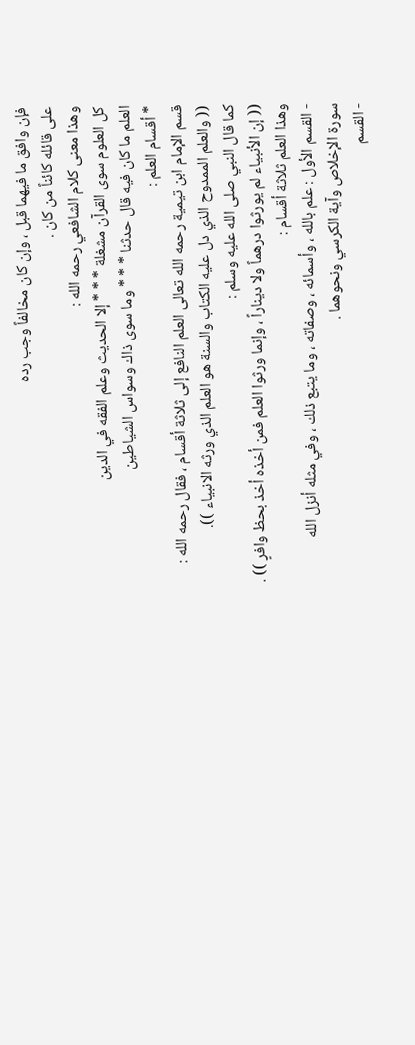فإن وافق ما فيهما قبل ، وإن كان مخالفاً وجب رده
على قائله كائناً من كان .
وهذا معنى كلام الشافعي رحمه الله :
كل العلوم سوى القرآن مشغلة * * * إلا الحديث وعلم الفقه في الدين
العلم ما كان فيه قال حدثنا * * * وما سوى ذاك وسواس الشياطين
* أقسام العلم :
قسم الإمام ابن تيمية رحمه الله تعالى العلم النافع إلى ثلاثة أقسام ، فقال رحمه الله :
(( والعلم الممدوح الذي دل عليه الكتاب والسنة هو العلم الذي ورثه الانبياء )).
كما قال النبي صلى الله عليه وسلم :
(( إن الأنبياء لم يورثوا درهماً ولا ديناراً ، وإنما ورثوا العلم فمن أخذه أخذ بحظ وافرٍ )) .
وهذا العلم ثلاثة أقسام :
- القسم الأول : علم بالله ، وأسمائه ، وصفاته ، وما يتبع ذلك ، وفي مثله أنزل الله
سورة الإخلاص وآية الكرسي ونحوهما .
- القسم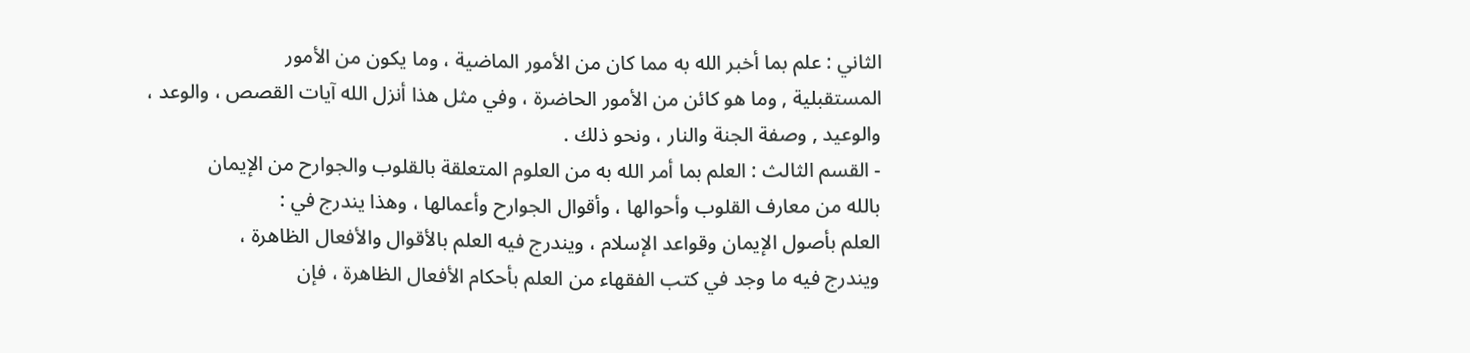الثاني : علم بما أخبر الله به مما كان من الأمور الماضية ، وما يكون من الأمور
المستقبلية , وما هو كائن من الأمور الحاضرة ، وفي مثل هذا أنزل الله آيات القصص ، والوعد ،
والوعيد , وصفة الجنة والنار ، ونحو ذلك .
- القسم الثالث : العلم بما أمر الله به من العلوم المتعلقة بالقلوب والجوارح من الإيمان
بالله من معارف القلوب وأحوالها ، وأقوال الجوارح وأعمالها ، وهذا يندرج في :
العلم بأصول الإيمان وقواعد الإسلام ، ويندرج فيه العلم بالأقوال والأفعال الظاهرة ،
ويندرج فيه ما وجد في كتب الفقهاء من العلم بأحكام الأفعال الظاهرة ، فإن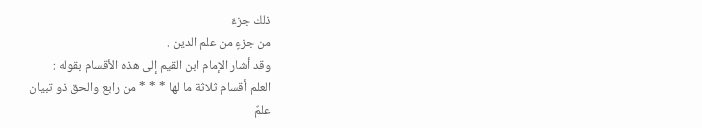ذلك جزءٌ
من جزءٍ من علم الدين .
وقد أشار الإمام ابن القيم إلى هذه الأقسام بقوله :
العلم أقسام ثلاثة ما لها * * * من رابع والحق ذو تبيان
علمٌ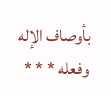بأوصاف الإله وفعله * * *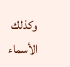وكذلك الأسماء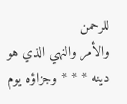للرحمن
والأمر والنهي الذي هو دينه * * * وجزاؤه يوم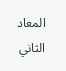المعاد الثاني